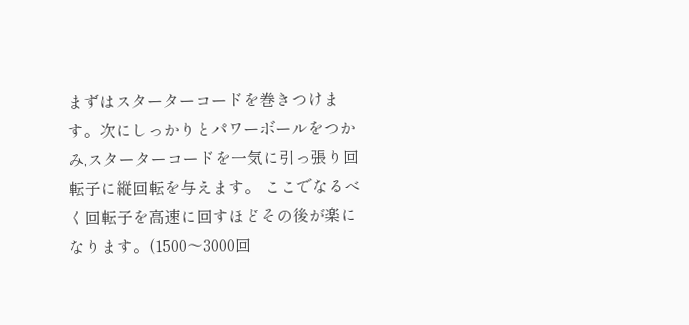まずはスターターコードを巻きつけます。次にしっかりとパワーボールをつかみ,スターターコードを一気に引っ張り回転子に縦回転を与えます。 ここでなるべく回転子を高速に回すほどその後が楽になります。(1500〜3000回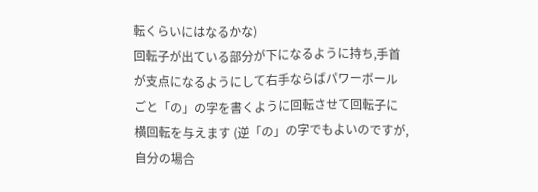転くらいにはなるかな)
回転子が出ている部分が下になるように持ち,手首が支点になるようにして右手ならばパワーボールごと「の」の字を書くように回転させて回転子に横回転を与えます (逆「の」の字でもよいのですが,自分の場合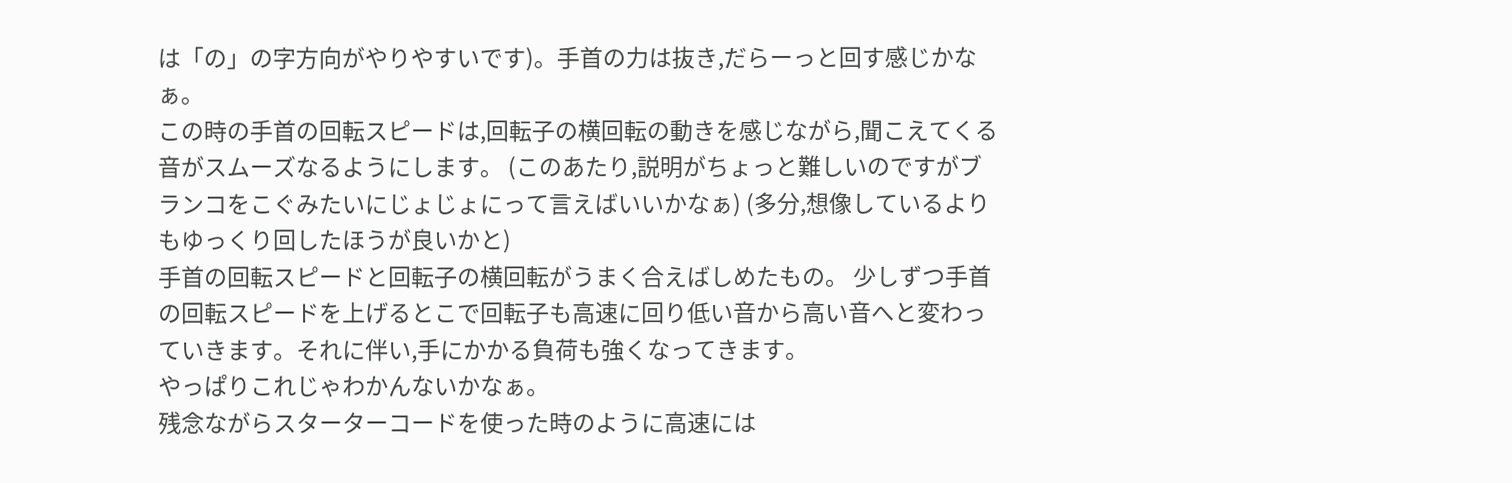は「の」の字方向がやりやすいです)。手首の力は抜き,だらーっと回す感じかなぁ。
この時の手首の回転スピードは,回転子の横回転の動きを感じながら,聞こえてくる音がスムーズなるようにします。 (このあたり,説明がちょっと難しいのですがブランコをこぐみたいにじょじょにって言えばいいかなぁ) (多分,想像しているよりもゆっくり回したほうが良いかと)
手首の回転スピードと回転子の横回転がうまく合えばしめたもの。 少しずつ手首の回転スピードを上げるとこで回転子も高速に回り低い音から高い音へと変わっていきます。それに伴い,手にかかる負荷も強くなってきます。
やっぱりこれじゃわかんないかなぁ。
残念ながらスターターコードを使った時のように高速には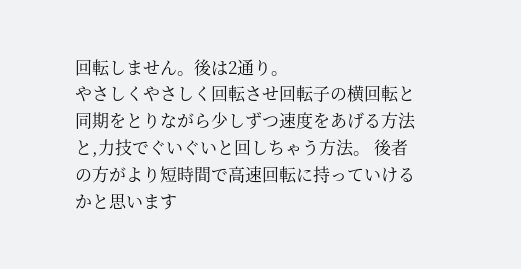回転しません。後は2通り。
やさしくやさしく回転させ回転子の横回転と同期をとりながら少しずつ速度をあげる方法と,力技でぐいぐいと回しちゃう方法。 後者の方がより短時間で高速回転に持っていけるかと思います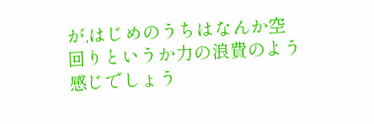が,はじめのうちはなんか空回りというか力の浪費のよう感じでしょう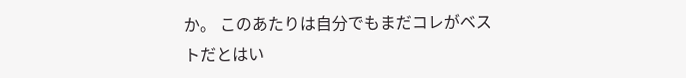か。 このあたりは自分でもまだコレがベストだとはい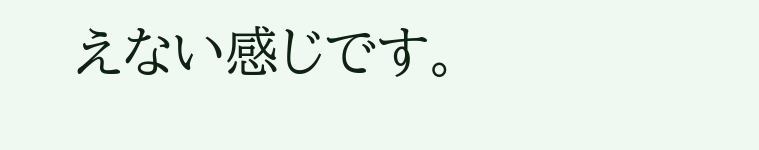えない感じです。